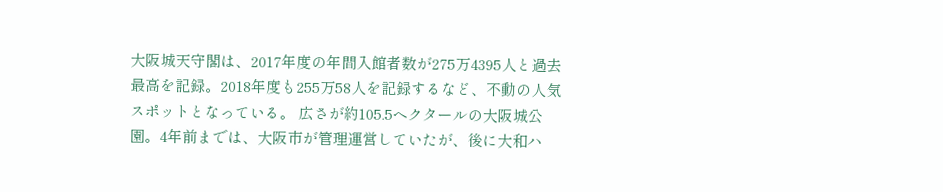大阪城天守閣は、2017年度の年間入館者数が275万4395人と過去最高を記録。2018年度も255万58人を記録するなど、不動の人気スポットとなっている。 広さが約105.5ヘクタールの大阪城公園。4年前までは、大阪市が管理運営していたが、後に大和ハ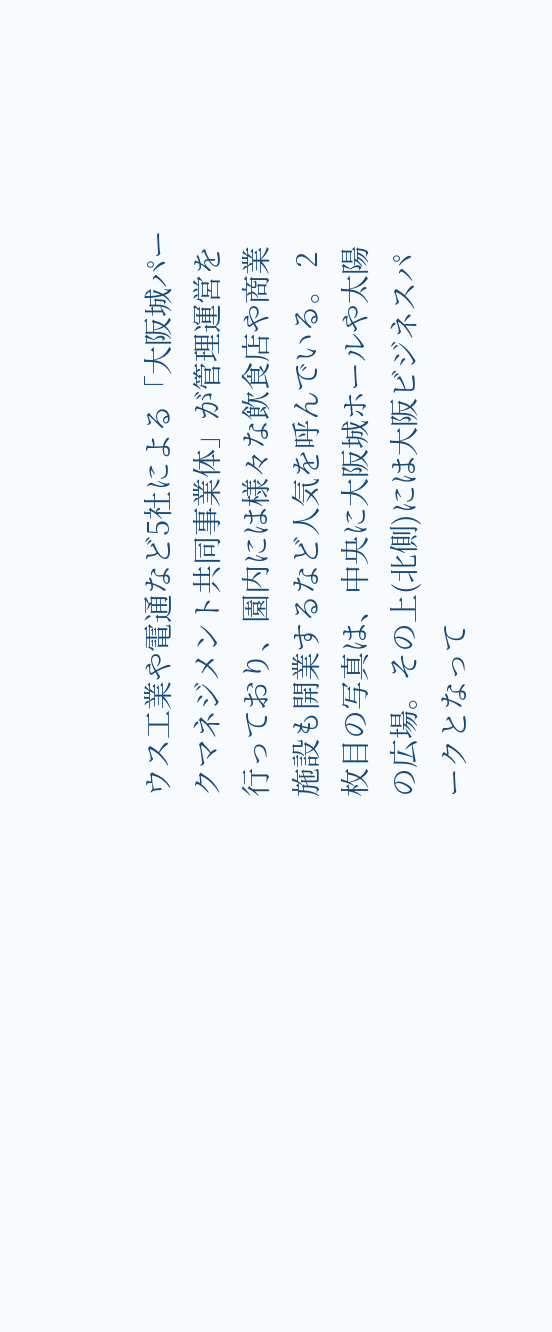ウス工業や電通など5社による「大阪城パークマネジメント共同事業体」が管理運営を行っており、園内には様々な飲食店や商業施設も開業するなど人気を呼んでいる。 2枚目の写真は、中央に大阪城ホールや太陽の広場。その上(北側)には大阪ビジネスパークとなって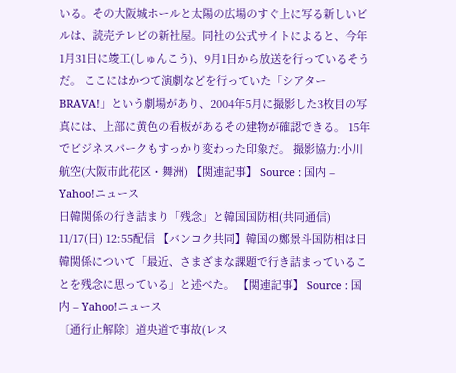いる。その大阪城ホールと太陽の広場のすぐ上に写る新しいビルは、読売テレビの新社屋。同社の公式サイトによると、今年1月31日に竣工(しゅんこう)、9月1日から放送を行っているそうだ。 ここにはかつて演劇などを行っていた「シアターBRAVA!」という劇場があり、2004年5月に撮影した3枚目の写真には、上部に黄色の看板があるその建物が確認できる。 15年でビジネスパークもすっかり変わった印象だ。 撮影協力:小川航空(大阪市此花区・舞洲) 【関連記事】 Source : 国内 – Yahoo!ニュース
日韓関係の行き詰まり「残念」と韓国国防相(共同通信)
11/17(日) 12:55配信 【バンコク共同】韓国の鄭景斗国防相は日韓関係について「最近、さまざまな課題で行き詰まっていることを残念に思っている」と述べた。 【関連記事】 Source : 国内 – Yahoo!ニュース
〔通行止解除〕道央道で事故(レス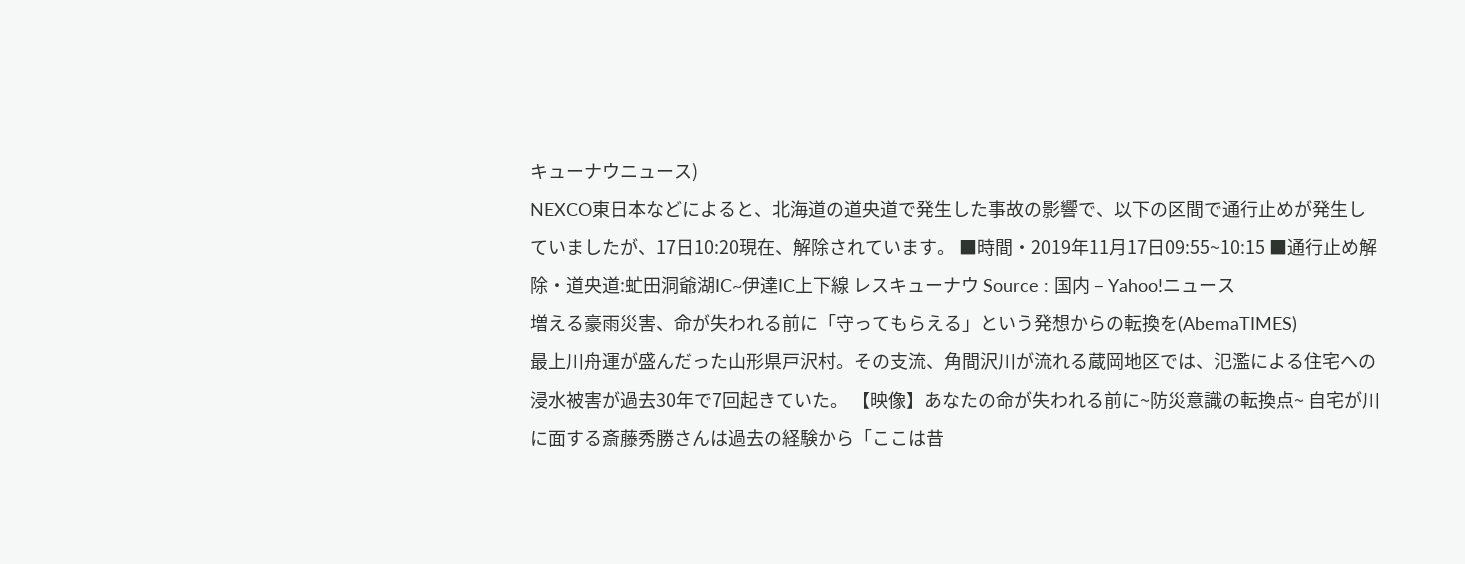キューナウニュース)
NEXCO東日本などによると、北海道の道央道で発生した事故の影響で、以下の区間で通行止めが発生していましたが、17日10:20現在、解除されています。 ■時間・2019年11月17日09:55~10:15 ■通行止め解除・道央道:虻田洞爺湖IC~伊達IC上下線 レスキューナウ Source : 国内 – Yahoo!ニュース
増える豪雨災害、命が失われる前に「守ってもらえる」という発想からの転換を(AbemaTIMES)
最上川舟運が盛んだった山形県戸沢村。その支流、角間沢川が流れる蔵岡地区では、氾濫による住宅への浸水被害が過去30年で7回起きていた。 【映像】あなたの命が失われる前に~防災意識の転換点~ 自宅が川に面する斎藤秀勝さんは過去の経験から「ここは昔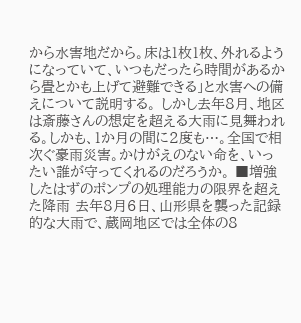から水害地だから。床は1枚1枚、外れるようになっていて、いつもだったら時間があるから畳とかも上げて避難できる」と水害への備えについて説明する。 しかし去年8月、地区は斎藤さんの想定を超える大雨に見舞われる。しかも、1か月の間に2度も…。全国で相次ぐ豪雨災害。かけがえのない命を、いったい誰が守ってくれるのだろうか。 ■増強したはずのポンプの処理能力の限界を超えた降雨 去年8月6日、山形県を襲った記録的な大雨で、蔵岡地区では全体の8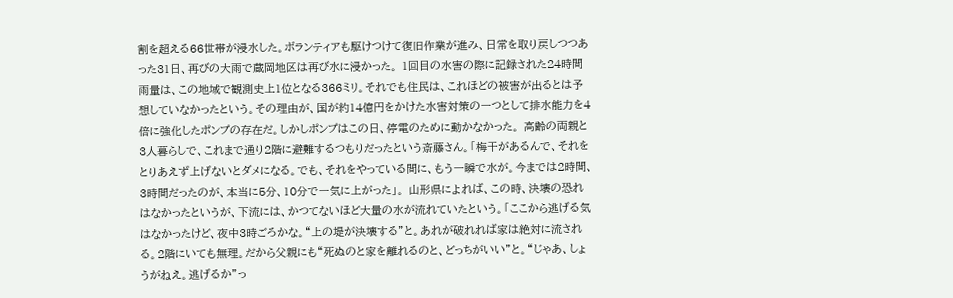割を超える66世帯が浸水した。ボランティアも駆けつけて復旧作業が進み、日常を取り戻しつつあった31日、再びの大雨で蔵岡地区は再び水に浸かった。 1回目の水害の際に記録された24時間雨量は、この地域で観測史上1位となる366ミリ。それでも住民は、これほどの被害が出るとは予想していなかったという。その理由が、国が約14億円をかけた水害対策の一つとして排水能力を4倍に強化したポンプの存在だ。しかしポンプはこの日、停電のために動かなかった。 高齢の両親と3人暮らしで、これまで通り2階に避難するつもりだったという斎藤さん。「梅干があるんで、それをとりあえず上げないとダメになる。でも、それをやっている間に、もう一瞬で水が。今までは2時間、3時間だったのが、本当に5分、10分で一気に上がった」。 山形県によれば、この時、決壊の恐れはなかったというが、下流には、かつてないほど大量の水が流れていたという。「ここから逃げる気はなかったけど、夜中3時ごろかな。“上の堤が決壊する”と。あれが破れれば家は絶対に流される。2階にいても無理。だから父親にも“死ぬのと家を離れるのと、どっちがいい”と。“じゃあ、しょうがねえ。逃げるか”っ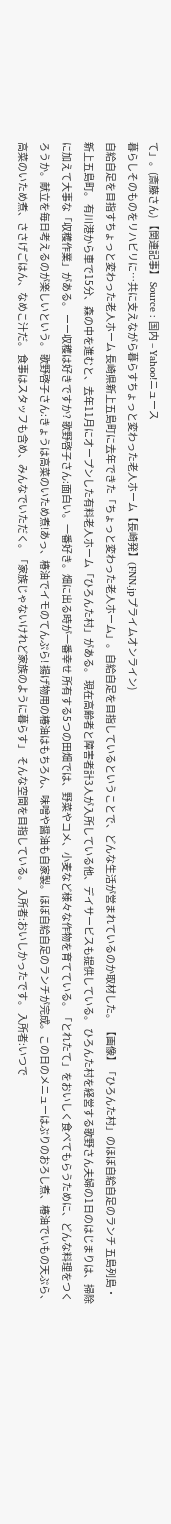て」。(斎藤さん) 【関連記事】 Source : 国内 – Yahoo!ニュース
暮らしそのものをリハビリに…共に支えながら暮らすちょっと変わった老人ホーム【長崎発】(FNN.jpプライムオンライン)
自給自足を目指すちょっと変わった老人ホーム 長崎県新上五島町に去年できた「ちょっと変わった老人ホーム」。自給自足を目指しているということで、どんな生活が営まれているのか取材した。 【画像】「ひろんた村」のほぼ自給自足のランチ 五島列島・新上五島町。 有川港から車で15分、森の中を進むと、去年11月にオープンした有料老人ホーム「ひろんた村」がある。 現在高齢者と障害者計3人が入所している他、デイサービスも提供している。 ひろんた村を経営する歌野さん夫婦の1日のはじまりは、掃除に加えて大事な「収穫作業」がある。 ーー収穫は好きですか? 歌野啓子さん:面白い。一番好き。畑に出る時が一番幸せ 所有する5つの田畑では、野菜やコメ、小麦など様々な作物を育てている。「とれたて」をおいしく食べてもらうために、どんな料理をつくろうか。献立を毎日考えるのが楽しいという。 歌野啓子さん:きょうは高菜のいため煮!あっ、椿油でイモのてんぷら! 揚げ物用の椿油はもちろん、味噌や醤油も自家製。ほぼ自給自足のランチが完成。この日のメニューはぶりのおろし煮、椿油でいもの天ぷら、高菜のいため煮、ささげごはん、なめこ汁だ。 食事はスタッフも含め、みんなでいただく。「家族じゃないけれど家族のように暮らす」 そんな空間を目指している。 入所者:おいしかったです。 入所者:いつで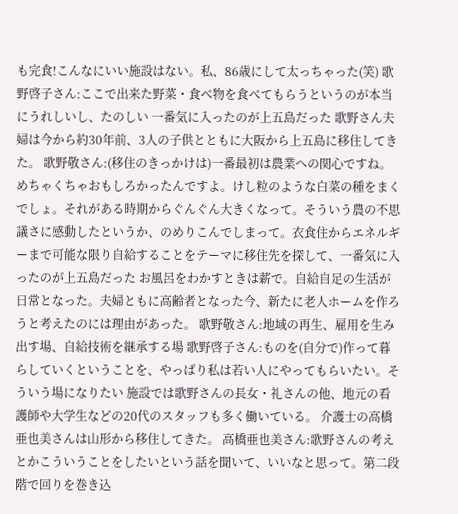も完食!こんなにいい施設はない。私、86歳にして太っちゃった(笑) 歌野啓子さん:ここで出来た野菜・食べ物を食べてもらうというのが本当にうれしいし、たのしい 一番気に入ったのが上五島だった 歌野さん夫婦は今から約30年前、3人の子供とともに大阪から上五島に移住してきた。 歌野敬さん:(移住のきっかけは)一番最初は農業への関心ですね。めちゃくちゃおもしろかったんですよ。けし粒のような白菜の種をまくでしょ。それがある時期からぐんぐん大きくなって。そういう農の不思議さに感動したというか、のめりこんでしまって。衣食住からエネルギーまで可能な限り自給することをテーマに移住先を探して、一番気に入ったのが上五島だった お風呂をわかすときは薪で。自給自足の生活が日常となった。夫婦ともに高齢者となった今、新たに老人ホームを作ろうと考えたのには理由があった。 歌野敬さん:地域の再生、雇用を生み出す場、自給技術を継承する場 歌野啓子さん:ものを(自分で)作って暮らしていくということを、やっぱり私は若い人にやってもらいたい。そういう場になりたい 施設では歌野さんの長女・礼さんの他、地元の看護師や大学生などの20代のスタッフも多く働いている。 介護士の高橋亜也美さんは山形から移住してきた。 高橋亜也美さん:歌野さんの考えとかこういうことをしたいという話を聞いて、いいなと思って。第二段階で回りを巻き込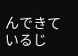んできているじ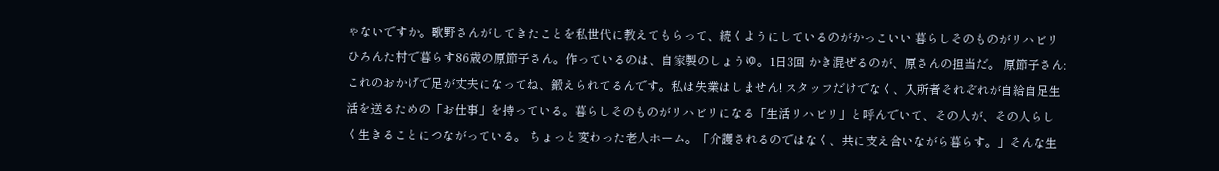ゃないですか。歌野さんがしてきたことを私世代に教えてもらって、続くようにしているのがかっこいい 暮らしそのものがリハビリ ひろんた村で暮らす86歳の原節子さん。作っているのは、自家製のしょうゆ。1日3回 かき混ぜるのが、原さんの担当だ。 原節子さん:これのおかげで足が丈夫になってね、鍛えられてるんです。私は失業はしません! スタッフだけでなく、入所者それぞれが自給自足生活を送るための「お仕事」を持っている。暮らしそのものがリハビリになる「生活リハビリ」と呼んでいて、その人が、その人らしく生きることにつながっている。 ちょっと変わった老人ホーム。「介護されるのではなく、共に支え合いながら暮らす。」そんな生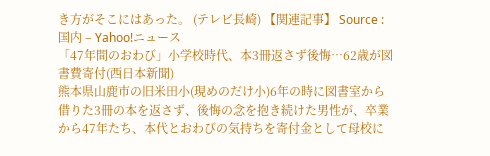き方がそこにはあった。 (テレビ長崎) 【関連記事】 Source : 国内 – Yahoo!ニュース
「47年間のおわび」小学校時代、本3冊返さず後悔…62歳が図書費寄付(西日本新聞)
熊本県山鹿市の旧米田小(現めのだけ小)6年の時に図書室から借りた3冊の本を返さず、後悔の念を抱き続けた男性が、卒業から47年たち、本代とおわびの気持ちを寄付金として母校に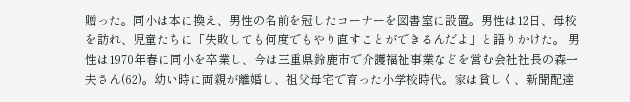贈った。同小は本に換え、男性の名前を冠したコーナーを図書室に設置。男性は12日、母校を訪れ、児童たちに「失敗しても何度でもやり直すことができるんだよ」と語りかけた。 男性は1970年春に同小を卒業し、今は三重県鈴鹿市で介護福祉事業などを営む会社社長の森一夫さん(62)。幼い時に両親が離婚し、祖父母宅で育った小学校時代。家は貧しく、新聞配達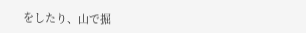をしたり、山で掘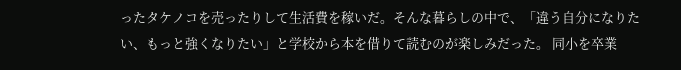ったタケノコを売ったりして生活費を稼いだ。そんな暮らしの中で、「違う自分になりたい、もっと強くなりたい」と学校から本を借りて読むのが楽しみだった。 同小を卒業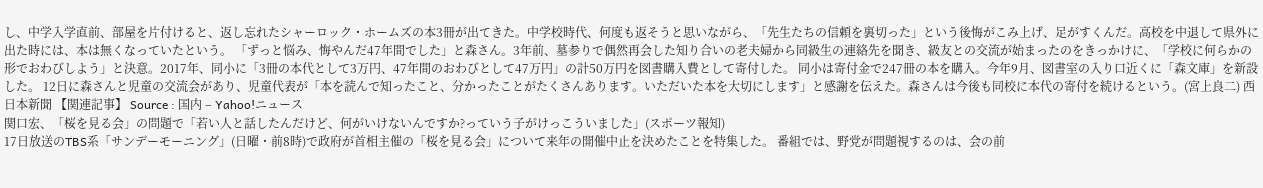し、中学入学直前、部屋を片付けると、返し忘れたシャーロック・ホームズの本3冊が出てきた。中学校時代、何度も返そうと思いながら、「先生たちの信頼を裏切った」という後悔がこみ上げ、足がすくんだ。高校を中退して県外に出た時には、本は無くなっていたという。 「ずっと悩み、悔やんだ47年間でした」と森さん。3年前、墓参りで偶然再会した知り合いの老夫婦から同級生の連絡先を聞き、級友との交流が始まったのをきっかけに、「学校に何らかの形でおわびしよう」と決意。2017年、同小に「3冊の本代として3万円、47年間のおわびとして47万円」の計50万円を図書購入費として寄付した。 同小は寄付金で247冊の本を購入。今年9月、図書室の入り口近くに「森文庫」を新設した。 12日に森さんと児童の交流会があり、児童代表が「本を読んで知ったこと、分かったことがたくさんあります。いただいた本を大切にします」と感謝を伝えた。森さんは今後も同校に本代の寄付を続けるという。(宮上良二) 西日本新聞 【関連記事】 Source : 国内 – Yahoo!ニュース
関口宏、「桜を見る会」の問題で「若い人と話したんだけど、何がいけないんですか?っていう子がけっこういました」(スポーツ報知)
17日放送のTBS系「サンデーモーニング」(日曜・前8時)で政府が首相主催の「桜を見る会」について来年の開催中止を決めたことを特集した。 番組では、野党が問題視するのは、会の前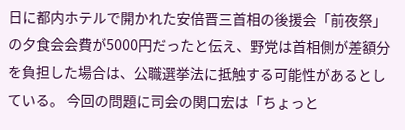日に都内ホテルで開かれた安倍晋三首相の後援会「前夜祭」の夕食会会費が5000円だったと伝え、野党は首相側が差額分を負担した場合は、公職選挙法に抵触する可能性があるとしている。 今回の問題に司会の関口宏は「ちょっと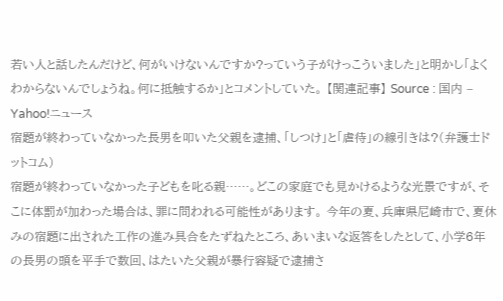若い人と話したんだけど、何がいけないんですか?っていう子がけっこういました」と明かし「よくわからないんでしょうね。何に抵触するか」とコメントしていた。 【関連記事】 Source : 国内 – Yahoo!ニュース
宿題が終わっていなかった長男を叩いた父親を逮捕、「しつけ」と「虐待」の線引きは?(弁護士ドットコム)
宿題が終わっていなかった子どもを叱る親……。どこの家庭でも見かけるような光景ですが、そこに体罰が加わった場合は、罪に問われる可能性があります。 今年の夏、兵庫県尼崎市で、夏休みの宿題に出された工作の進み具合をたずねたところ、あいまいな返答をしたとして、小学6年の長男の頭を平手で数回、はたいた父親が暴行容疑で逮捕さ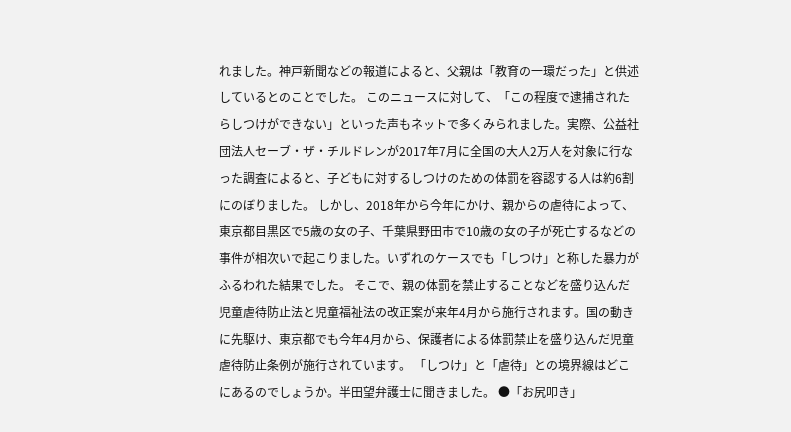れました。神戸新聞などの報道によると、父親は「教育の一環だった」と供述しているとのことでした。 このニュースに対して、「この程度で逮捕されたらしつけができない」といった声もネットで多くみられました。実際、公益社団法人セーブ・ザ・チルドレンが2017年7月に全国の大人2万人を対象に行なった調査によると、子どもに対するしつけのための体罰を容認する人は約6割にのぼりました。 しかし、2018年から今年にかけ、親からの虐待によって、東京都目黒区で5歳の女の子、千葉県野田市で10歳の女の子が死亡するなどの事件が相次いで起こりました。いずれのケースでも「しつけ」と称した暴力がふるわれた結果でした。 そこで、親の体罰を禁止することなどを盛り込んだ児童虐待防止法と児童福祉法の改正案が来年4月から施行されます。国の動きに先駆け、東京都でも今年4月から、保護者による体罰禁止を盛り込んだ児童虐待防止条例が施行されています。 「しつけ」と「虐待」との境界線はどこにあるのでしょうか。半田望弁護士に聞きました。 ●「お尻叩き」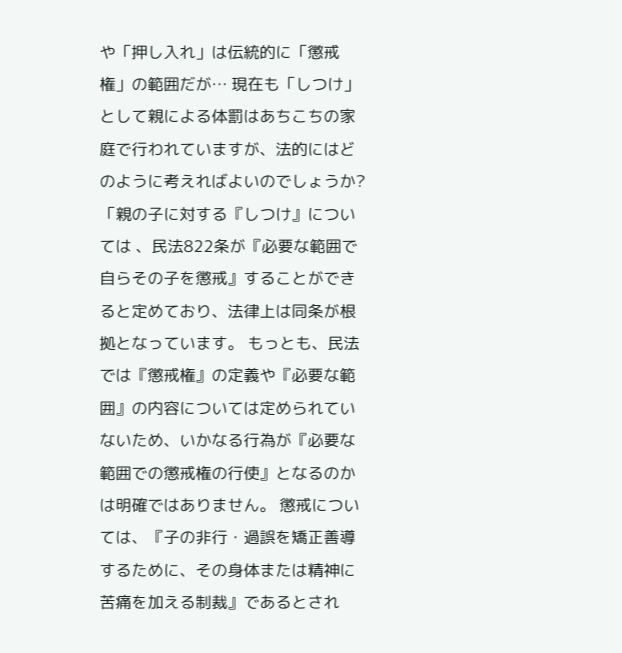や「押し入れ」は伝統的に「懲戒権」の範囲だが… 現在も「しつけ」として親による体罰はあちこちの家庭で行われていますが、法的にはどのように考えればよいのでしょうか? 「親の子に対する『しつけ』については 、民法822条が『必要な範囲で自らその子を懲戒』することができると定めており、法律上は同条が根拠となっています。 もっとも、民法では『懲戒権』の定義や『必要な範囲』の内容については定められていないため、いかなる行為が『必要な範囲での懲戒権の行使』となるのかは明確ではありません。 懲戒については、『子の非行・過誤を矯正善導するために、その身体または精神に苦痛を加える制裁』であるとされ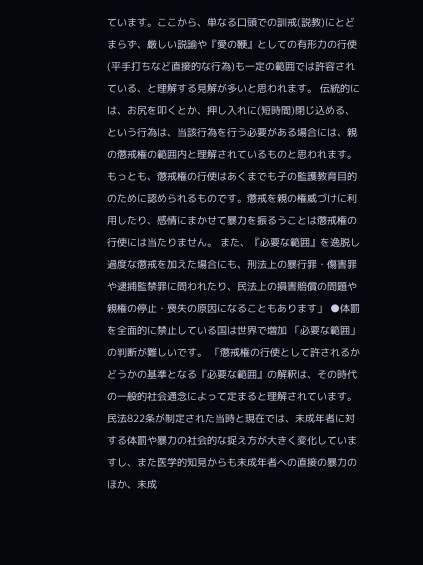ています。ここから、単なる口頭での訓戒(説教)にとどまらず、厳しい説諭や『愛の鞭』としての有形力の行使(平手打ちなど直接的な行為)も一定の範囲では許容されている、と理解する見解が多いと思われます。 伝統的には、お尻を叩くとか、押し入れに(短時間)閉じ込める、という行為は、当該行為を行う必要がある場合には、親の懲戒権の範囲内と理解されているものと思われます。 もっとも、懲戒権の行使はあくまでも子の監護教育目的のために認められるものです。懲戒を親の権威づけに利用したり、感情にまかせて暴力を振るうことは懲戒権の行使には当たりません。 また、『必要な範囲』を逸脱し過度な懲戒を加えた場合にも、刑法上の暴行罪・傷害罪や逮捕監禁罪に問われたり、民法上の損害賠償の問題や親権の停止・喪失の原因になることもあります」 ●体罰を全面的に禁止している国は世界で増加 「必要な範囲」の判断が難しいです。 「懲戒権の行使として許されるかどうかの基準となる『必要な範囲』の解釈は、その時代の一般的社会通念によって定まると理解されています。 民法822条が制定された当時と現在では、未成年者に対する体罰や暴力の社会的な捉え方が大きく変化していますし、また医学的知見からも未成年者への直接の暴力のほか、未成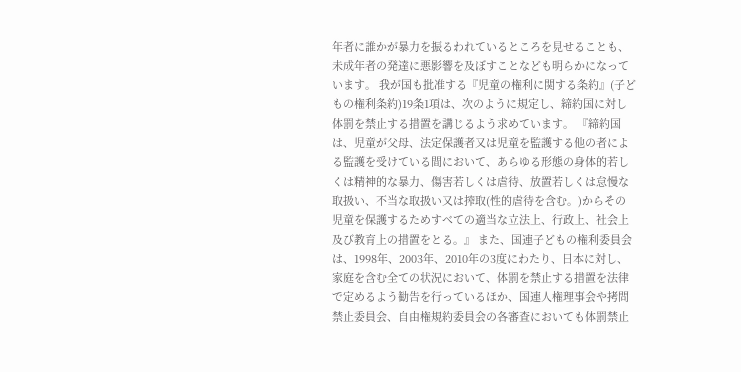年者に誰かが暴力を振るわれているところを見せることも、未成年者の発達に悪影響を及ぼすことなども明らかになっています。 我が国も批准する『児童の権利に関する条約』(子どもの権利条約)19条1項は、次のように規定し、締約国に対し体罰を禁止する措置を講じるよう求めています。 『締約国は、児童が父母、法定保護者又は児童を監護する他の者による監護を受けている間において、あらゆる形態の身体的若しくは精神的な暴力、傷害若しくは虐待、放置若しくは怠慢な取扱い、不当な取扱い又は搾取(性的虐待を含む。)からその児童を保護するためすべての適当な立法上、行政上、社会上及び教育上の措置をとる。』 また、国連子どもの権利委員会は、1998年、2003年、2010年の3度にわたり、日本に対し、家庭を含む全ての状況において、体罰を禁止する措置を法律で定めるよう勧告を行っているほか、国連人権理事会や拷問禁止委員会、自由権規約委員会の各審査においても体罰禁止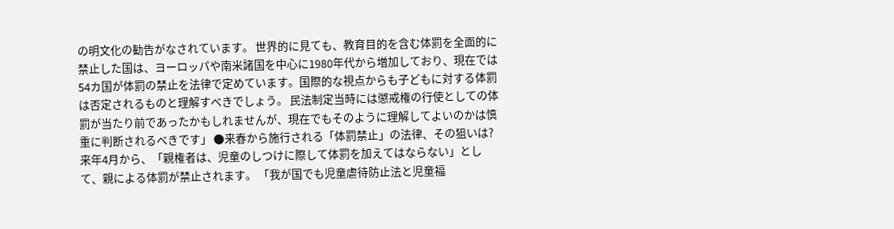の明文化の勧告がなされています。 世界的に見ても、教育目的を含む体罰を全面的に禁止した国は、ヨーロッパや南米諸国を中心に1980年代から増加しており、現在では54カ国が体罰の禁止を法律で定めています。国際的な視点からも子どもに対する体罰は否定されるものと理解すべきでしょう。 民法制定当時には懲戒権の行使としての体罰が当たり前であったかもしれませんが、現在でもそのように理解してよいのかは慎重に判断されるべきです」 ●来春から施行される「体罰禁止」の法律、その狙いは? 来年4月から、「親権者は、児童のしつけに際して体罰を加えてはならない」として、親による体罰が禁止されます。 「我が国でも児童虐待防止法と児童福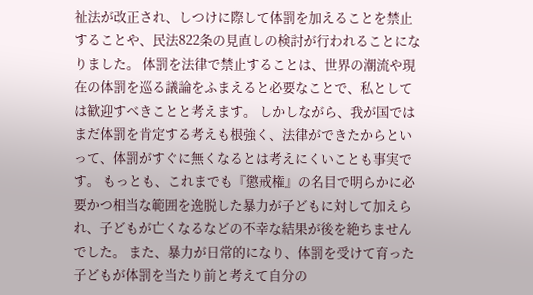祉法が改正され、しつけに際して体罰を加えることを禁止することや、民法822条の見直しの検討が行われることになりました。 体罰を法律で禁止することは、世界の潮流や現在の体罰を巡る議論をふまえると必要なことで、私としては歓迎すべきことと考えます。 しかしながら、我が国ではまだ体罰を肯定する考えも根強く、法律ができたからといって、体罰がすぐに無くなるとは考えにくいことも事実です。 もっとも、これまでも『懲戒権』の名目で明らかに必要かつ相当な範囲を逸脱した暴力が子どもに対して加えられ、子どもが亡くなるなどの不幸な結果が後を絶ちませんでした。 また、暴力が日常的になり、体罰を受けて育った子どもが体罰を当たり前と考えて自分の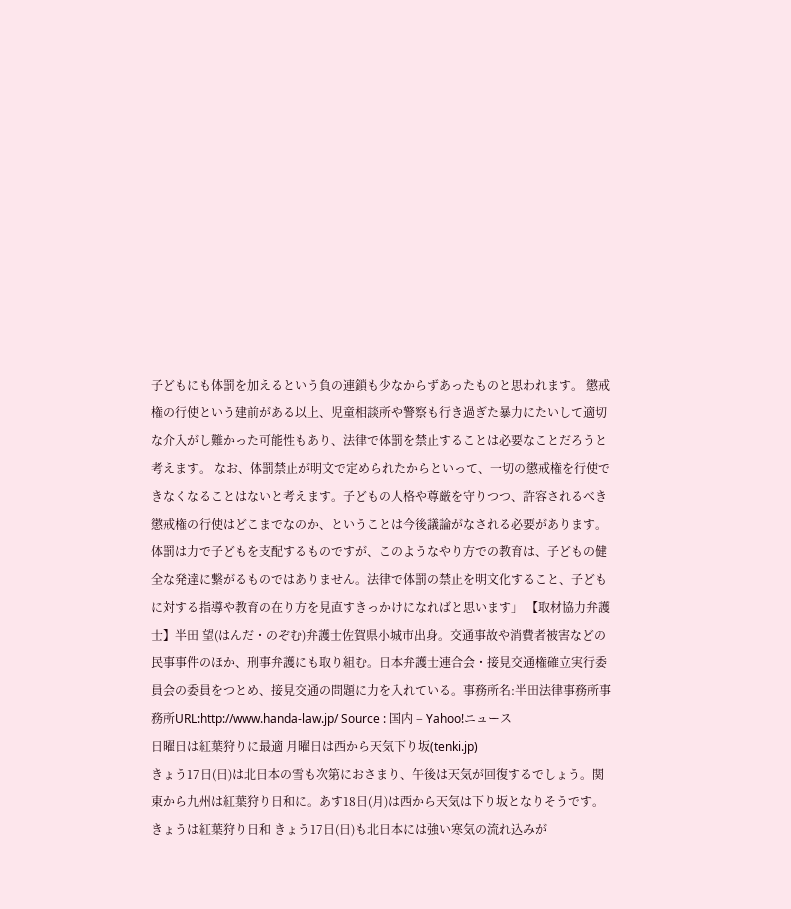子どもにも体罰を加えるという負の連鎖も少なからずあったものと思われます。 懲戒権の行使という建前がある以上、児童相談所や警察も行き過ぎた暴力にたいして適切な介入がし難かった可能性もあり、法律で体罰を禁止することは必要なことだろうと考えます。 なお、体罰禁止が明文で定められたからといって、一切の懲戒権を行使できなくなることはないと考えます。子どもの人格や尊厳を守りつつ、許容されるべき懲戒権の行使はどこまでなのか、ということは今後議論がなされる必要があります。 体罰は力で子どもを支配するものですが、このようなやり方での教育は、子どもの健全な発達に繋がるものではありません。法律で体罰の禁止を明文化すること、子どもに対する指導や教育の在り方を見直すきっかけになればと思います」 【取材協力弁護士】半田 望(はんだ・のぞむ)弁護士佐賀県小城市出身。交通事故や消費者被害などの民事事件のほか、刑事弁護にも取り組む。日本弁護士連合会・接見交通権確立実行委員会の委員をつとめ、接見交通の問題に力を入れている。事務所名:半田法律事務所事務所URL:http://www.handa-law.jp/ Source : 国内 – Yahoo!ニュース
日曜日は紅葉狩りに最適 月曜日は西から天気下り坂(tenki.jp)
きょう17日(日)は北日本の雪も次第におさまり、午後は天気が回復するでしょう。関東から九州は紅葉狩り日和に。あす18日(月)は西から天気は下り坂となりそうです。 きょうは紅葉狩り日和 きょう17日(日)も北日本には強い寒気の流れ込みが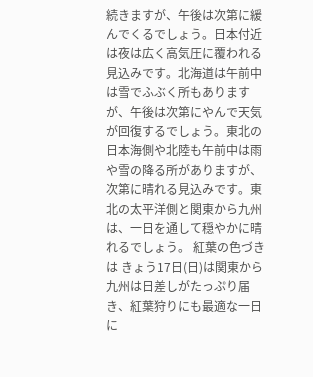続きますが、午後は次第に緩んでくるでしょう。日本付近は夜は広く高気圧に覆われる見込みです。北海道は午前中は雪でふぶく所もありますが、午後は次第にやんで天気が回復するでしょう。東北の日本海側や北陸も午前中は雨や雪の降る所がありますが、次第に晴れる見込みです。東北の太平洋側と関東から九州は、一日を通して穏やかに晴れるでしょう。 紅葉の色づきは きょう17日(日)は関東から九州は日差しがたっぷり届き、紅葉狩りにも最適な一日に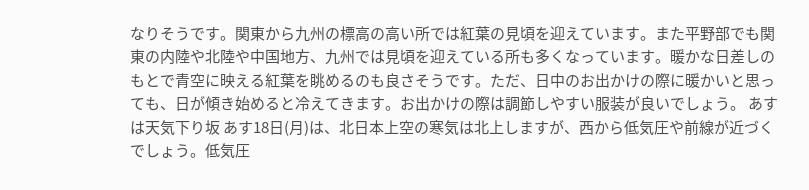なりそうです。関東から九州の標高の高い所では紅葉の見頃を迎えています。また平野部でも関東の内陸や北陸や中国地方、九州では見頃を迎えている所も多くなっています。暖かな日差しのもとで青空に映える紅葉を眺めるのも良さそうです。ただ、日中のお出かけの際に暖かいと思っても、日が傾き始めると冷えてきます。お出かけの際は調節しやすい服装が良いでしょう。 あすは天気下り坂 あす18日(月)は、北日本上空の寒気は北上しますが、西から低気圧や前線が近づくでしょう。低気圧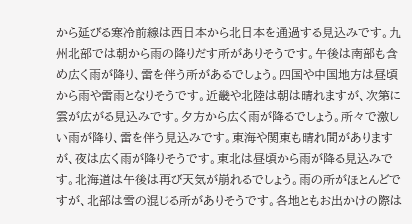から延びる寒冷前線は西日本から北日本を通過する見込みです。九州北部では朝から雨の降りだす所がありそうです。午後は南部も含め広く雨が降り、雷を伴う所があるでしょう。四国や中国地方は昼頃から雨や雷雨となりそうです。近畿や北陸は朝は晴れますが、次第に雲が広がる見込みです。夕方から広く雨が降るでしょう。所々で激しい雨が降り、雷を伴う見込みです。東海や関東も晴れ間がありますが、夜は広く雨が降りそうです。東北は昼頃から雨が降る見込みです。北海道は午後は再び天気が崩れるでしょう。雨の所がほとんどですが、北部は雪の混じる所がありそうです。各地ともお出かけの際は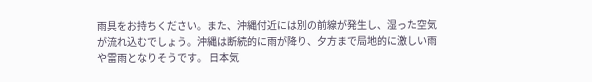雨具をお持ちください。また、沖縄付近には別の前線が発生し、湿った空気が流れ込むでしょう。沖縄は断続的に雨が降り、夕方まで局地的に激しい雨や雷雨となりそうです。 日本気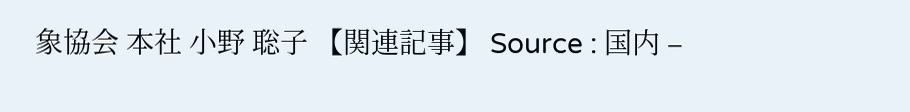象協会 本社 小野 聡子 【関連記事】 Source : 国内 –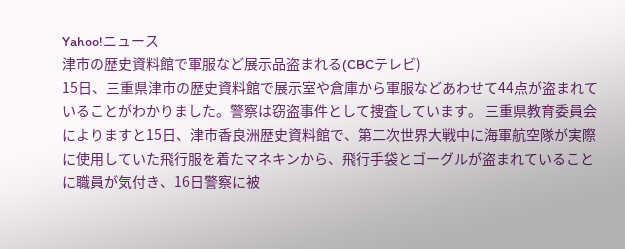Yahoo!ニュース
津市の歴史資料館で軍服など展示品盗まれる(CBCテレビ)
15日、三重県津市の歴史資料館で展示室や倉庫から軍服などあわせて44点が盗まれていることがわかりました。警察は窃盗事件として捜査しています。 三重県教育委員会によりますと15日、津市香良洲歴史資料館で、第二次世界大戦中に海軍航空隊が実際に使用していた飛行服を着たマネキンから、飛行手袋とゴーグルが盗まれていることに職員が気付き、16日警察に被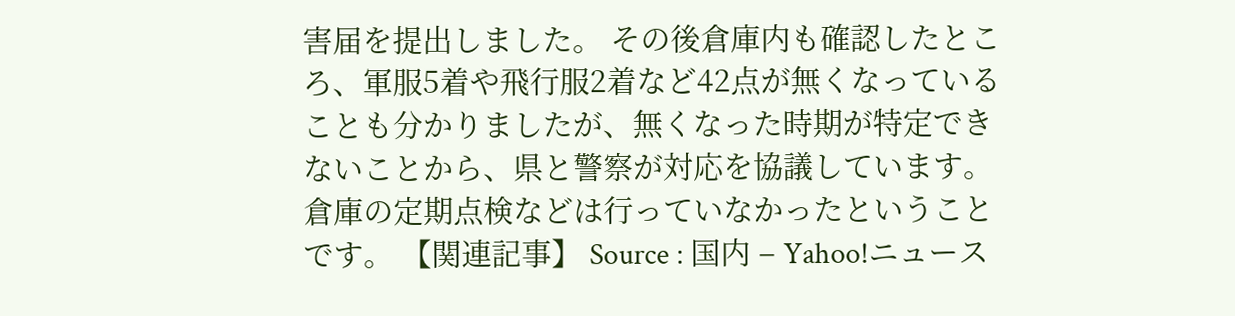害届を提出しました。 その後倉庫内も確認したところ、軍服5着や飛行服2着など42点が無くなっていることも分かりましたが、無くなった時期が特定できないことから、県と警察が対応を協議しています。倉庫の定期点検などは行っていなかったということです。 【関連記事】 Source : 国内 – Yahoo!ニュース